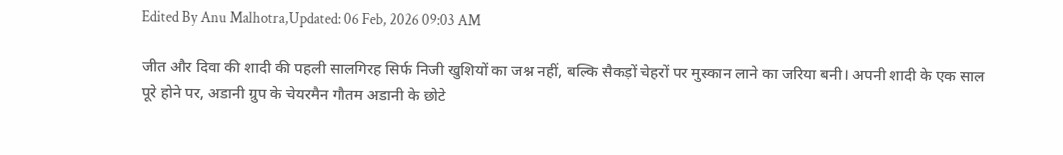Edited By Anu Malhotra,Updated: 06 Feb, 2026 09:03 AM

जीत और दिवा की शादी की पहली सालगिरह सिर्फ निजी खुशियों का जश्न नहीं, बल्कि सैकड़ों चेहरों पर मुस्कान लाने का जरिया बनी। अपनी शादी के एक साल पूरे होने पर, अडानी ग्रुप के चेयरमैन गौतम अडानी के छोटे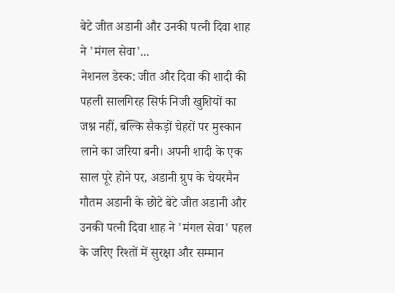बेटे जीत अडानी और उनकी पत्नी दिवा शाह ने 'मंगल सेवा'...
नेशनल डेस्क: जीत और दिवा की शादी की पहली सालगिरह सिर्फ निजी खुशियों का जश्न नहीं, बल्कि सैकड़ों चेहरों पर मुस्कान लाने का जरिया बनी। अपनी शादी के एक साल पूरे होने पर, अडानी ग्रुप के चेयरमैन गौतम अडानी के छोटे बेटे जीत अडानी और उनकी पत्नी दिवा शाह ने 'मंगल सेवा' पहल के जरिए रिश्तों में सुरक्षा और सम्मान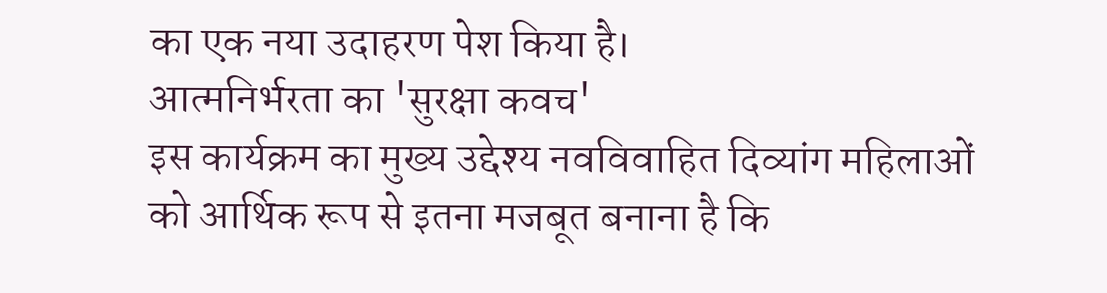का एक नया उदाहरण पेश किया है।
आत्मनिर्भरता का 'सुरक्षा कवच'
इस कार्यक्रम का मुख्य उद्देश्य नवविवाहित दिव्यांग महिलाओं को आर्थिक रूप से इतना मजबूत बनाना है कि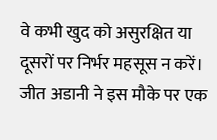वे कभी खुद को असुरक्षित या दूसरों पर निर्भर महसूस न करें। जीत अडानी ने इस मौके पर एक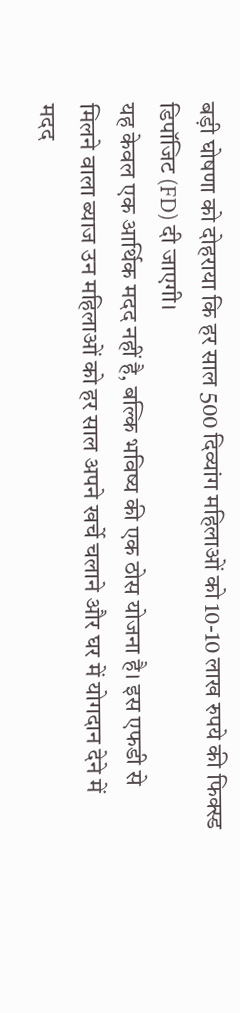बड़ी घोषणा को दोहराया कि हर साल 500 दिव्यांग महिलाओं को 10-10 लाख रुपये की फिक्स्ड डिपॉजिट (FD) दी जाएगी।
यह केवल एक आर्थिक मदद नहीं है, बल्कि भविष्य की एक ठोस योजना है। इस एफडी से मिलने वाला ब्याज उन महिलाओं को हर साल अपने खर्चे चलाने और घर में योगदान देने में मदद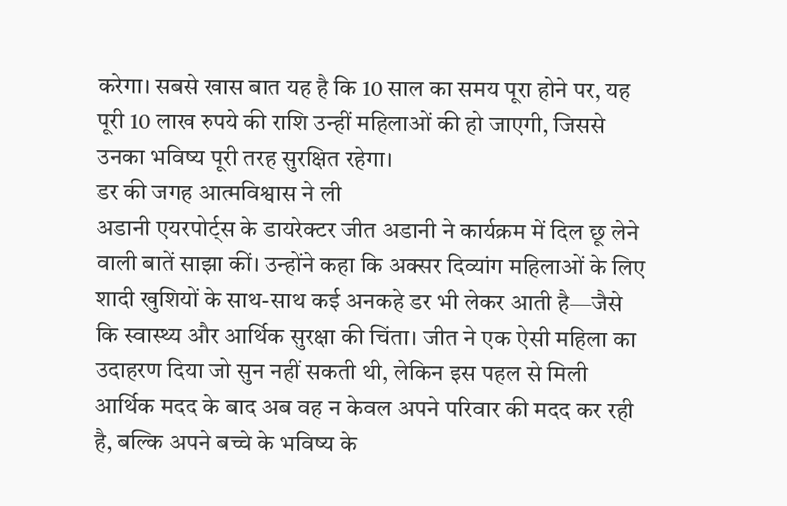करेगा। सबसे खास बात यह है कि 10 साल का समय पूरा होने पर, यह पूरी 10 लाख रुपये की राशि उन्हीं महिलाओं की हो जाएगी, जिससे उनका भविष्य पूरी तरह सुरक्षित रहेगा।
डर की जगह आत्मविश्वास ने ली
अडानी एयरपोर्ट्स के डायरेक्टर जीत अडानी ने कार्यक्रम में दिल छू लेने वाली बातें साझा कीं। उन्होंने कहा कि अक्सर दिव्यांग महिलाओं के लिए शादी खुशियों के साथ-साथ कई अनकहे डर भी लेकर आती है—जैसे कि स्वास्थ्य और आर्थिक सुरक्षा की चिंता। जीत ने एक ऐसी महिला का उदाहरण दिया जो सुन नहीं सकती थी, लेकिन इस पहल से मिली आर्थिक मदद के बाद अब वह न केवल अपने परिवार की मदद कर रही है, बल्कि अपने बच्चे के भविष्य के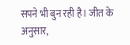सपने भी बुन रही है। जीत के अनुसार,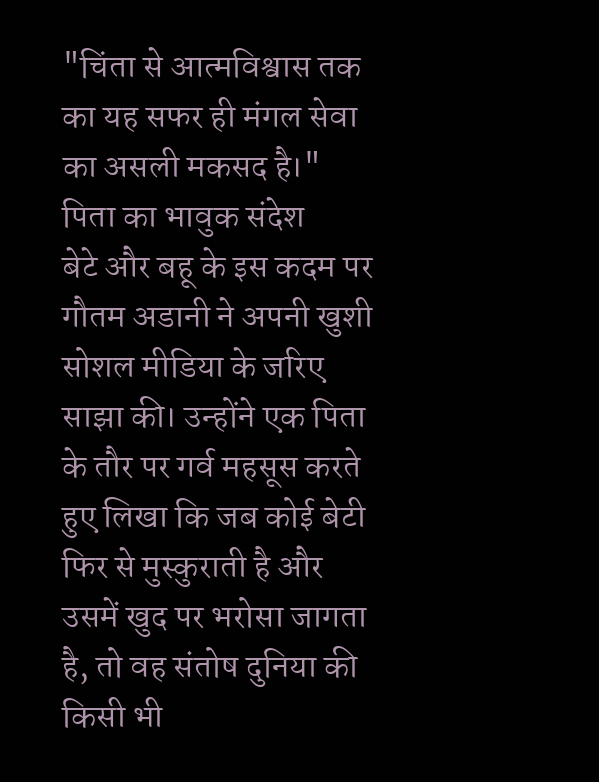"चिंता से आत्मविश्वास तक का यह सफर ही मंगल सेवा का असली मकसद है।"
पिता का भावुक संदेश
बेटे और बहू के इस कदम पर गौतम अडानी ने अपनी खुशी सोशल मीडिया के जरिए साझा की। उन्होंने एक पिता के तौर पर गर्व महसूस करते हुए लिखा कि जब कोई बेटी फिर से मुस्कुराती है और उसमें खुद पर भरोसा जागता है, तो वह संतोष दुनिया की किसी भी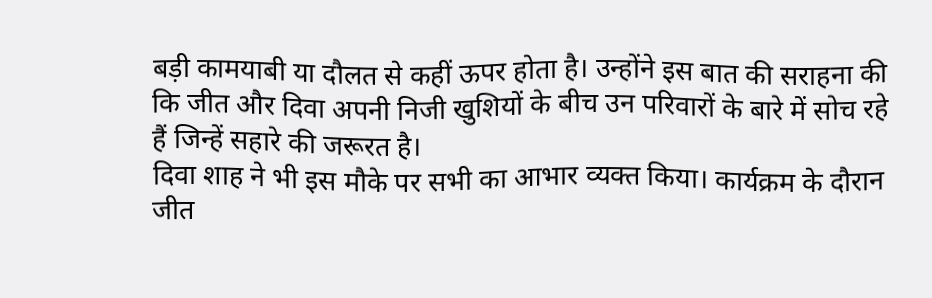बड़ी कामयाबी या दौलत से कहीं ऊपर होता है। उन्होंने इस बात की सराहना की कि जीत और दिवा अपनी निजी खुशियों के बीच उन परिवारों के बारे में सोच रहे हैं जिन्हें सहारे की जरूरत है।
दिवा शाह ने भी इस मौके पर सभी का आभार व्यक्त किया। कार्यक्रम के दौरान जीत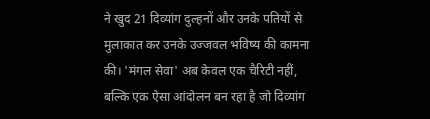ने खुद 21 दिव्यांग दुल्हनों और उनके पतियों से मुलाकात कर उनके उज्जवल भविष्य की कामना की। 'मंगल सेवा' अब केवल एक चैरिटी नहीं, बल्कि एक ऐसा आंदोलन बन रहा है जो दिव्यांग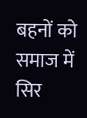बहनों को समाज में सिर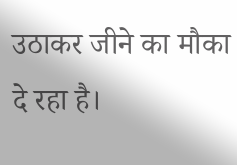उठाकर जीने का मौका दे रहा है।